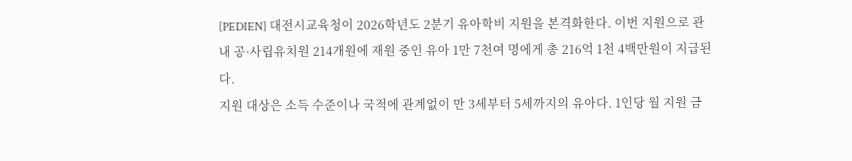[PEDIEN] 대전시교육청이 2026학년도 2분기 유아학비 지원을 본격화한다. 이번 지원으로 관내 공·사립유치원 214개원에 재원 중인 유아 1만 7천여 명에게 총 216억 1천 4백만원이 지급된다.
지원 대상은 소득 수준이나 국적에 관계없이 만 3세부터 5세까지의 유아다. 1인당 월 지원 금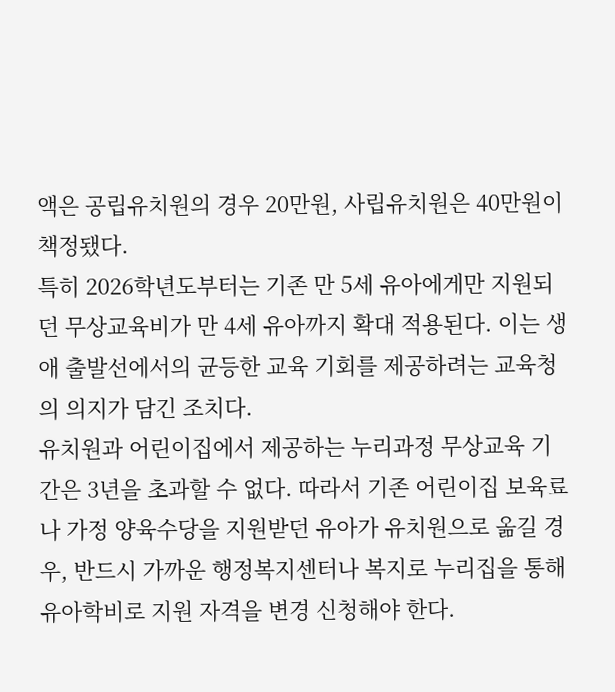액은 공립유치원의 경우 20만원, 사립유치원은 40만원이 책정됐다.
특히 2026학년도부터는 기존 만 5세 유아에게만 지원되던 무상교육비가 만 4세 유아까지 확대 적용된다. 이는 생애 출발선에서의 균등한 교육 기회를 제공하려는 교육청의 의지가 담긴 조치다.
유치원과 어린이집에서 제공하는 누리과정 무상교육 기간은 3년을 초과할 수 없다. 따라서 기존 어린이집 보육료나 가정 양육수당을 지원받던 유아가 유치원으로 옮길 경우, 반드시 가까운 행정복지센터나 복지로 누리집을 통해 유아학비로 지원 자격을 변경 신청해야 한다.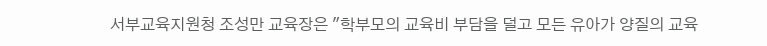서부교육지원청 조성만 교육장은 "학부모의 교육비 부담을 덜고 모든 유아가 양질의 교육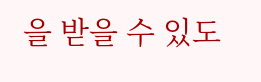을 받을 수 있도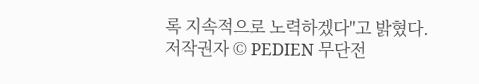록 지속적으로 노력하겠다"고 밝혔다.
저작권자 © PEDIEN 무단전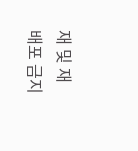재 및 재배포 금지